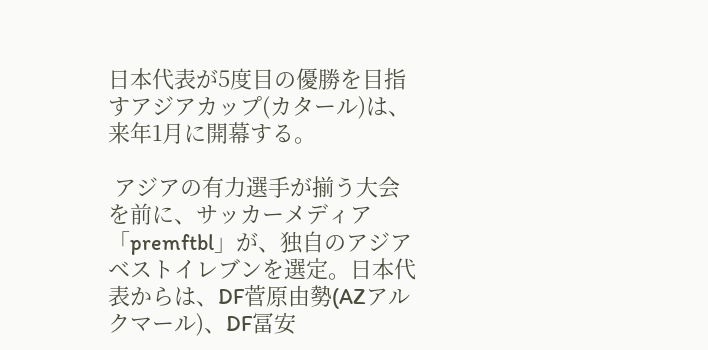日本代表が5度目の優勝を目指すアジアカップ(カタール)は、来年1月に開幕する。

 アジアの有力選手が揃う大会を前に、サッカーメディア「premftbl」が、独自のアジアベストイレブンを選定。日本代表からは、DF菅原由勢(AZアルクマール)、DF冨安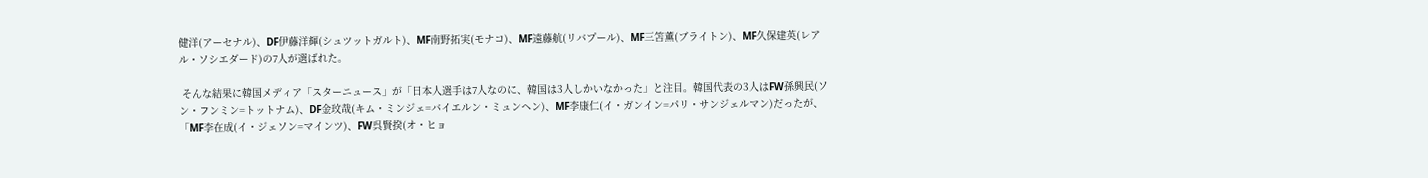健洋(アーセナル)、DF伊藤洋輝(シュツットガルト)、MF南野拓実(モナコ)、MF遠藤航(リバプール)、MF三笘薫(ブライトン)、MF久保建英(レアル・ソシエダード)の7人が選ばれた。

 そんな結果に韓国メディア「スターニュース」が「日本人選手は7人なのに、韓国は3人しかいなかった」と注目。韓国代表の3人はFW孫興民(ソン・フンミン=トットナム)、DF金玟哉(キム・ミンジェ=バイエルン・ミュンヘン)、MF李康仁(イ・ガンイン=パリ・サンジェルマン)だったが、「MF李在成(イ・ジェソン=マインツ)、FW呉賢揆(オ・ヒョ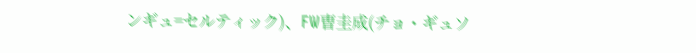ンギュ=セルティック)、FW曺圭成(チョ・ギュソ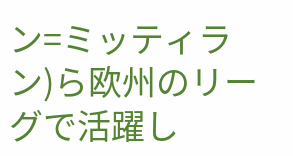ン=ミッティラン)ら欧州のリーグで活躍し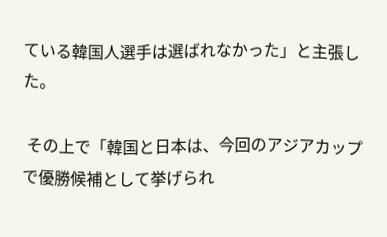ている韓国人選手は選ばれなかった」と主張した。

 その上で「韓国と日本は、今回のアジアカップで優勝候補として挙げられ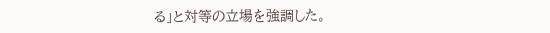る」と対等の立場を強調した。